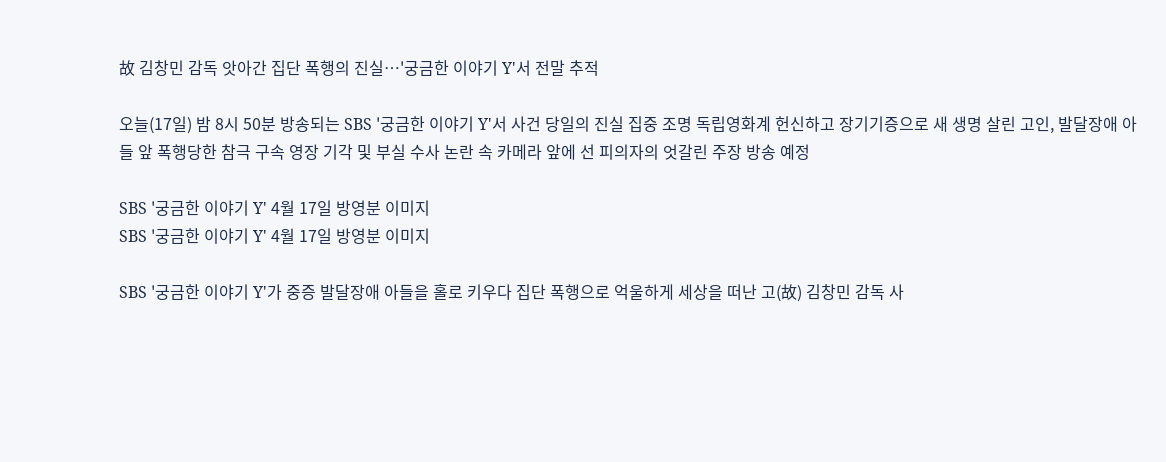故 김창민 감독 앗아간 집단 폭행의 진실…'궁금한 이야기 Y'서 전말 추적

오늘(17일) 밤 8시 50분 방송되는 SBS '궁금한 이야기 Y'서 사건 당일의 진실 집중 조명 독립영화계 헌신하고 장기기증으로 새 생명 살린 고인, 발달장애 아들 앞 폭행당한 참극 구속 영장 기각 및 부실 수사 논란 속 카메라 앞에 선 피의자의 엇갈린 주장 방송 예정

SBS '궁금한 이야기 Y' 4월 17일 방영분 이미지
SBS '궁금한 이야기 Y' 4월 17일 방영분 이미지

SBS '궁금한 이야기 Y'가 중증 발달장애 아들을 홀로 키우다 집단 폭행으로 억울하게 세상을 떠난 고(故) 김창민 감독 사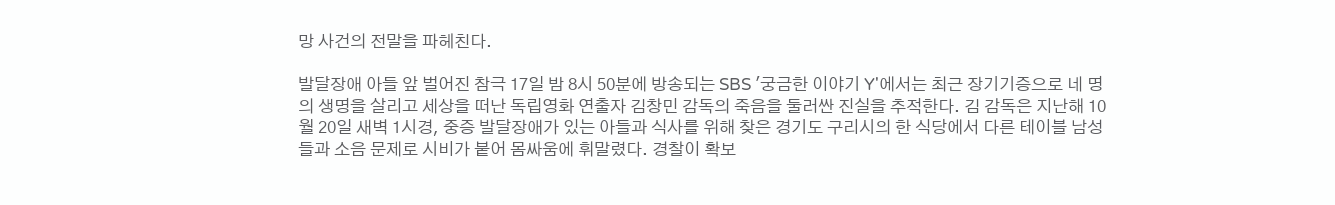망 사건의 전말을 파헤친다.

발달장애 아들 앞 벌어진 참극 17일 밤 8시 50분에 방송되는 SBS '궁금한 이야기 Y'에서는 최근 장기기증으로 네 명의 생명을 살리고 세상을 떠난 독립영화 연출자 김창민 감독의 죽음을 둘러싼 진실을 추적한다. 김 감독은 지난해 10월 20일 새벽 1시경, 중증 발달장애가 있는 아들과 식사를 위해 찾은 경기도 구리시의 한 식당에서 다른 테이블 남성들과 소음 문제로 시비가 붙어 몸싸움에 휘말렸다. 경찰이 확보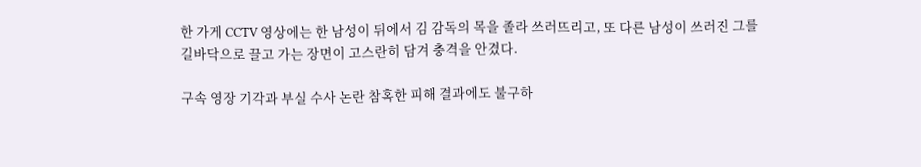한 가게 CCTV 영상에는 한 남성이 뒤에서 김 감독의 목을 졸라 쓰러뜨리고, 또 다른 남성이 쓰러진 그를 길바닥으로 끌고 가는 장면이 고스란히 담겨 충격을 안겼다.

구속 영장 기각과 부실 수사 논란 참혹한 피해 결과에도 불구하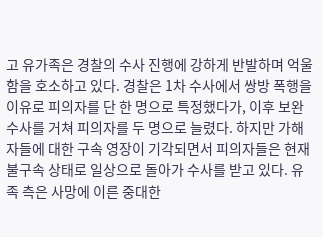고 유가족은 경찰의 수사 진행에 강하게 반발하며 억울함을 호소하고 있다. 경찰은 1차 수사에서 쌍방 폭행을 이유로 피의자를 단 한 명으로 특정했다가, 이후 보완 수사를 거쳐 피의자를 두 명으로 늘렸다. 하지만 가해자들에 대한 구속 영장이 기각되면서 피의자들은 현재 불구속 상태로 일상으로 돌아가 수사를 받고 있다. 유족 측은 사망에 이른 중대한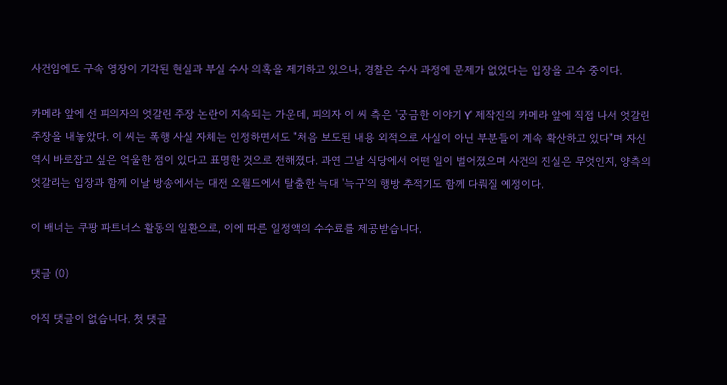사건임에도 구속 영장이 기각된 현실과 부실 수사 의혹을 제기하고 있으나, 경찰은 수사 과정에 문제가 없었다는 입장을 고수 중이다.

카메라 앞에 선 피의자의 엇갈린 주장 논란이 지속되는 가운데, 피의자 이 씨 측은 '궁금한 이야기 Y' 제작진의 카메라 앞에 직접 나서 엇갈린 주장을 내놓았다. 이 씨는 폭행 사실 자체는 인정하면서도 "처음 보도된 내용 외적으로 사실이 아닌 부분들이 계속 확산하고 있다"며 자신 역시 바로잡고 싶은 억울한 점이 있다고 표명한 것으로 전해졌다. 과연 그날 식당에서 어떤 일이 벌어졌으며 사건의 진실은 무엇인지, 양측의 엇갈리는 입장과 함께 이날 방송에서는 대전 오월드에서 탈출한 늑대 '늑구'의 행방 추적기도 함께 다뤄질 예정이다.

이 배너는 쿠팡 파트너스 활동의 일환으로, 이에 따른 일정액의 수수료를 제공받습니다.

댓글 (0)

아직 댓글이 없습니다. 첫 댓글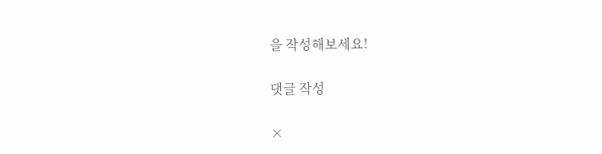을 작성해보세요!

댓글 작성

×